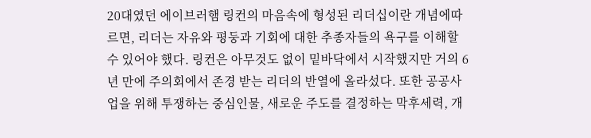20대였던 에이브러햄 링컨의 마음속에 형성된 리더십이란 개념에따르면, 리더는 자유와 평둥과 기회에 대한 추종자들의 욕구를 이해할 수 있어야 했다. 링컨은 아무것도 없이 밑바닥에서 시작했지만 거의 6년 만에 주의회에서 존경 받는 리더의 반열에 올라섰다. 또한 공공사업을 위해 투쟁하는 중심인물, 새로운 주도를 결정하는 막후세력, 개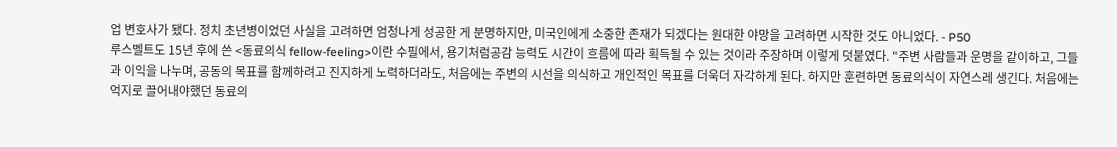업 변호사가 됐다. 정치 초년병이었던 사실을 고려하면 엄청나게 성공한 게 분명하지만, 미국인에게 소중한 존재가 되겠다는 원대한 야망을 고려하면 시작한 것도 아니었다. - P50
루스벨트도 15년 후에 쓴 <동료의식 fellow-feeling>이란 수필에서, 용기처럼공감 능력도 시간이 흐름에 따라 획득될 수 있는 것이라 주장하며 이렇게 덧붙였다. "주변 사람들과 운명을 같이하고, 그들과 이익을 나누며, 공동의 목표를 함께하려고 진지하게 노력하더라도, 처음에는 주변의 시선을 의식하고 개인적인 목표를 더욱더 자각하게 된다. 하지만 훈련하면 동료의식이 자연스레 생긴다. 처음에는 억지로 끌어내야했던 동료의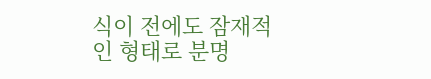식이 전에도 잠재적인 형태로 분명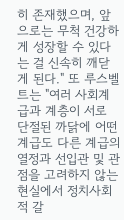히 존재했으며, 앞으로는 무척 건강하게 성장할 수 있다는 걸 신속히 깨닫게 된다." 또 루스벨트는 "여러 사회계급과 계층이 서로 단절된 까닭에 어떤 계급도 다른 계급의 열정과 선입관 및 관점을 고려하지 않는 현실에서 정치사회적 갈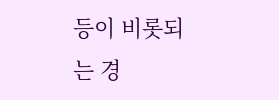등이 비롯되는 경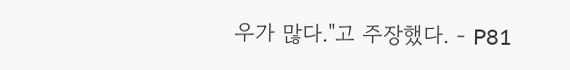우가 많다."고 주장했다. - P81